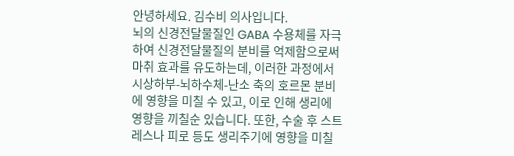안녕하세요. 김수비 의사입니다.
뇌의 신경전달물질인 GABA 수용체를 자극하여 신경전달물질의 분비를 억제함으로써 마취 효과를 유도하는데, 이러한 과정에서 시상하부-뇌하수체-난소 축의 호르몬 분비에 영향을 미칠 수 있고, 이로 인해 생리에 영향을 끼칠순 있습니다. 또한, 수술 후 스트레스나 피로 등도 생리주기에 영향을 미칠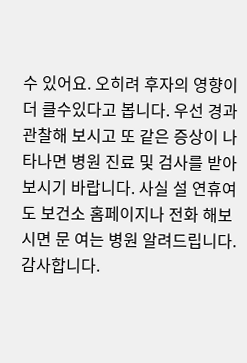수 있어요. 오히려 후자의 영향이 더 클수있다고 봅니다. 우선 경과관찰해 보시고 또 같은 증상이 나타나면 병원 진료 및 검사를 받아보시기 바랍니다. 사실 설 연휴여도 보건소 홈페이지나 전화 해보시면 문 여는 병원 알려드립니다. 감사합니다.